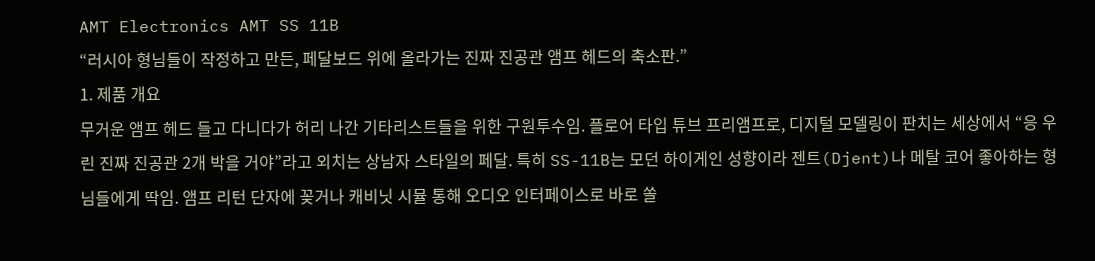AMT Electronics AMT SS 11B
“러시아 형님들이 작정하고 만든, 페달보드 위에 올라가는 진짜 진공관 앰프 헤드의 축소판.”
1. 제품 개요
무거운 앰프 헤드 들고 다니다가 허리 나간 기타리스트들을 위한 구원투수임. 플로어 타입 튜브 프리앰프로, 디지털 모델링이 판치는 세상에서 “응 우린 진짜 진공관 2개 박을 거야”라고 외치는 상남자 스타일의 페달. 특히 SS-11B는 모던 하이게인 성향이라 젠트(Djent)나 메탈 코어 좋아하는 형님들에게 딱임. 앰프 리턴 단자에 꽂거나 캐비닛 시뮬 통해 오디오 인터페이스로 바로 쏠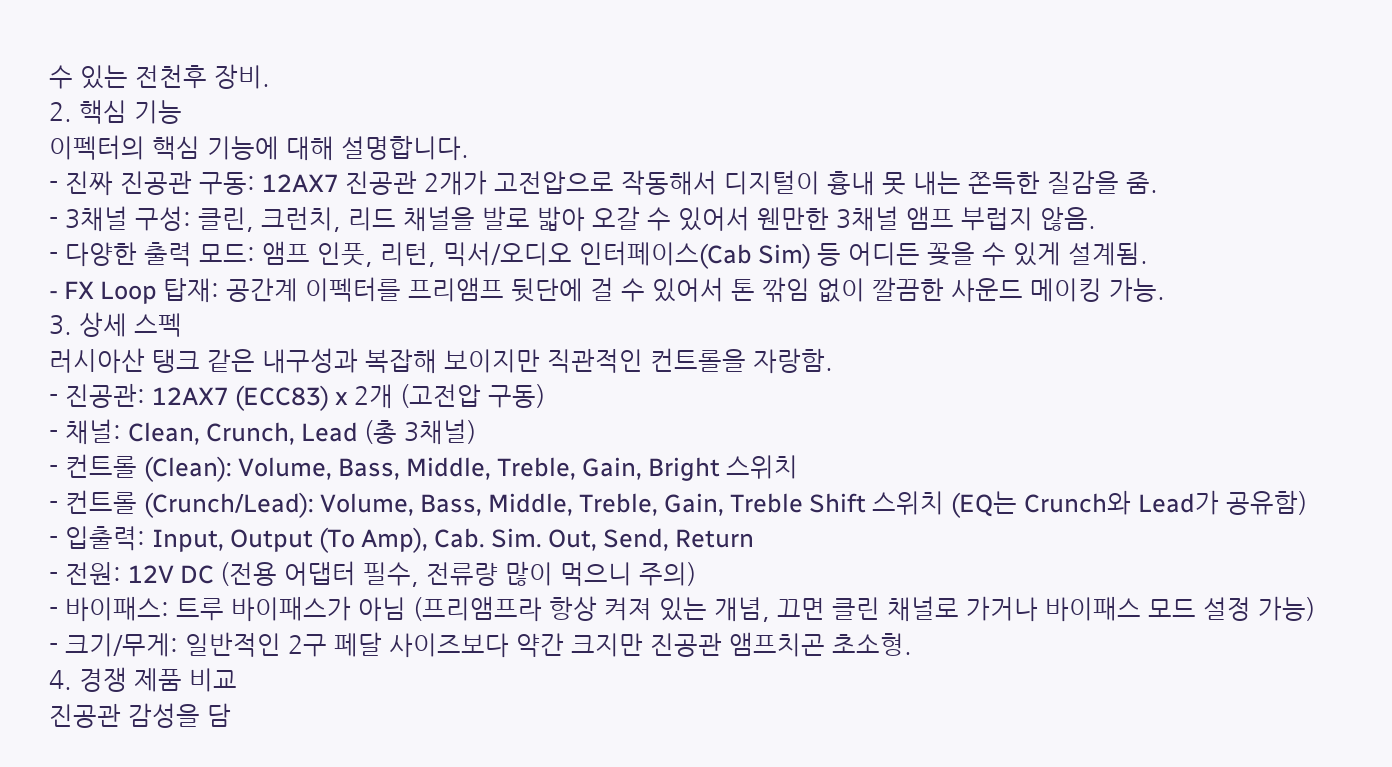수 있는 전천후 장비.
2. 핵심 기능
이펙터의 핵심 기능에 대해 설명합니다.
- 진짜 진공관 구동: 12AX7 진공관 2개가 고전압으로 작동해서 디지털이 흉내 못 내는 쫀득한 질감을 줌.
- 3채널 구성: 클린, 크런치, 리드 채널을 발로 밟아 오갈 수 있어서 웬만한 3채널 앰프 부럽지 않음.
- 다양한 출력 모드: 앰프 인풋, 리턴, 믹서/오디오 인터페이스(Cab Sim) 등 어디든 꽂을 수 있게 설계됨.
- FX Loop 탑재: 공간계 이펙터를 프리앰프 뒷단에 걸 수 있어서 톤 깎임 없이 깔끔한 사운드 메이킹 가능.
3. 상세 스펙
러시아산 탱크 같은 내구성과 복잡해 보이지만 직관적인 컨트롤을 자랑함.
- 진공관: 12AX7 (ECC83) x 2개 (고전압 구동)
- 채널: Clean, Crunch, Lead (총 3채널)
- 컨트롤 (Clean): Volume, Bass, Middle, Treble, Gain, Bright 스위치
- 컨트롤 (Crunch/Lead): Volume, Bass, Middle, Treble, Gain, Treble Shift 스위치 (EQ는 Crunch와 Lead가 공유함)
- 입출력: Input, Output (To Amp), Cab. Sim. Out, Send, Return
- 전원: 12V DC (전용 어댑터 필수, 전류량 많이 먹으니 주의)
- 바이패스: 트루 바이패스가 아님 (프리앰프라 항상 켜져 있는 개념, 끄면 클린 채널로 가거나 바이패스 모드 설정 가능)
- 크기/무게: 일반적인 2구 페달 사이즈보다 약간 크지만 진공관 앰프치곤 초소형.
4. 경쟁 제품 비교
진공관 감성을 담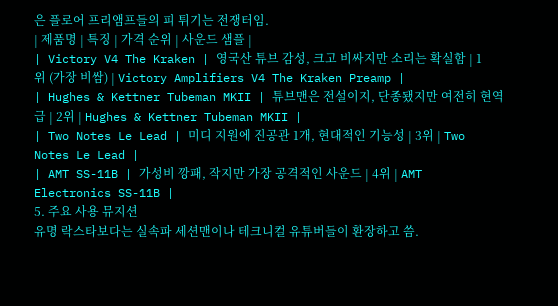은 플로어 프리앰프들의 피 튀기는 전쟁터임.
| 제품명 | 특징 | 가격 순위 | 사운드 샘플 |
| Victory V4 The Kraken | 영국산 튜브 감성, 크고 비싸지만 소리는 확실함 | 1위 (가장 비쌈) | Victory Amplifiers V4 The Kraken Preamp |
| Hughes & Kettner Tubeman MKII | 튜브맨은 전설이지, 단종됐지만 여전히 현역급 | 2위 | Hughes & Kettner Tubeman MKII |
| Two Notes Le Lead | 미디 지원에 진공관 1개, 현대적인 기능성 | 3위 | Two Notes Le Lead |
| AMT SS-11B | 가성비 깡패, 작지만 가장 공격적인 사운드 | 4위 | AMT Electronics SS-11B |
5. 주요 사용 뮤지션
유명 락스타보다는 실속파 세션맨이나 테크니컬 유튜버들이 환장하고 씀.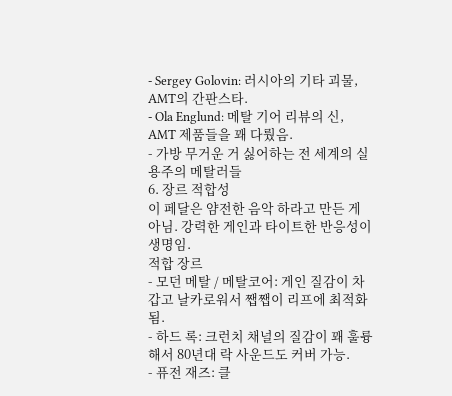- Sergey Golovin: 러시아의 기타 괴물, AMT의 간판스타.
- Ola Englund: 메탈 기어 리뷰의 신, AMT 제품들을 꽤 다뤘음.
- 가방 무거운 거 싫어하는 전 세계의 실용주의 메탈러들
6. 장르 적합성
이 페달은 얌전한 음악 하라고 만든 게 아님. 강력한 게인과 타이트한 반응성이 생명임.
적합 장르
- 모던 메탈 / 메탈코어: 게인 질감이 차갑고 날카로워서 쨉쨉이 리프에 최적화됨.
- 하드 록: 크런치 채널의 질감이 꽤 훌륭해서 80년대 락 사운드도 커버 가능.
- 퓨전 재즈: 클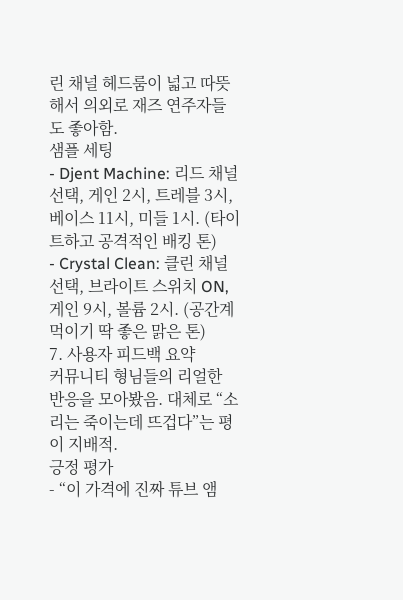린 채널 헤드룸이 넓고 따뜻해서 의외로 재즈 연주자들도 좋아함.
샘플 세팅
- Djent Machine: 리드 채널 선택, 게인 2시, 트레블 3시, 베이스 11시, 미들 1시. (타이트하고 공격적인 배킹 톤)
- Crystal Clean: 클린 채널 선택, 브라이트 스위치 ON, 게인 9시, 볼륨 2시. (공간계 먹이기 딱 좋은 맑은 톤)
7. 사용자 피드백 요약
커뮤니티 형님들의 리얼한 반응을 모아봤음. 대체로 “소리는 죽이는데 뜨겁다”는 평이 지배적.
긍정 평가
- “이 가격에 진짜 튜브 앰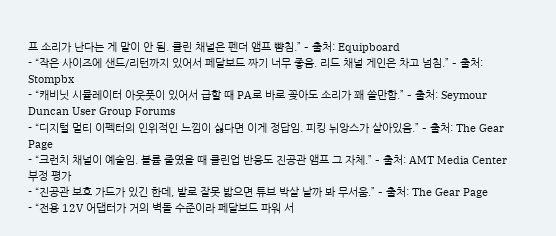프 소리가 난다는 게 말이 안 됨. 클린 채널은 펜더 앰프 뺨침.” – 출처: Equipboard
- “작은 사이즈에 샌드/리턴까지 있어서 페달보드 짜기 너무 좋음. 리드 채널 게인은 차고 넘침.” – 출처: Stompbx
- “캐비닛 시뮬레이터 아웃풋이 있어서 급할 때 PA로 바로 꽂아도 소리가 꽤 쓸만함.” – 출처: Seymour Duncan User Group Forums
- “디지털 멀티 이펙터의 인위적인 느낌이 싫다면 이게 정답임. 피킹 뉘앙스가 살아있음.” – 출처: The Gear Page
- “크런치 채널이 예술임. 볼륨 줄였을 때 클린업 반응도 진공관 앰프 그 자체.” – 출처: AMT Media Center
부정 평가
- “진공관 보호 가드가 있긴 한데, 발로 잘못 밟으면 튜브 박살 날까 봐 무서움.” – 출처: The Gear Page
- “전용 12V 어댑터가 거의 벽돌 수준이라 페달보드 파워 서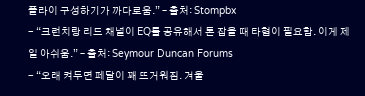플라이 구성하기가 까다로움.” – 출처: Stompbx
- “크런치랑 리드 채널이 EQ를 공유해서 톤 잡을 때 타협이 필요함. 이게 제일 아쉬움.” – 출처: Seymour Duncan Forums
- “오래 켜두면 페달이 꽤 뜨거워짐. 겨울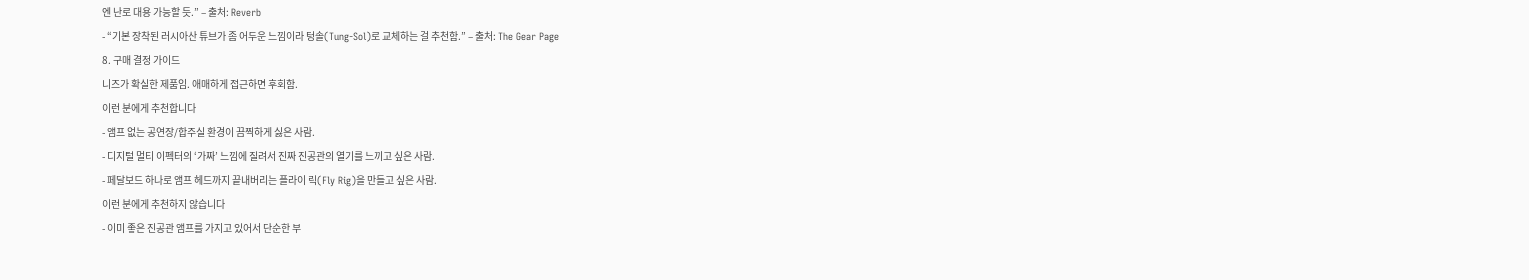엔 난로 대용 가능할 듯.” – 출처: Reverb
- “기본 장착된 러시아산 튜브가 좀 어두운 느낌이라 텅솔(Tung-Sol)로 교체하는 걸 추천함.” – 출처: The Gear Page
8. 구매 결정 가이드
니즈가 확실한 제품임. 애매하게 접근하면 후회함.
이런 분에게 추천합니다
- 앰프 없는 공연장/합주실 환경이 끔찍하게 싫은 사람.
- 디지털 멀티 이펙터의 ‘가짜’ 느낌에 질려서 진짜 진공관의 열기를 느끼고 싶은 사람.
- 페달보드 하나로 앰프 헤드까지 끝내버리는 플라이 릭(Fly Rig)을 만들고 싶은 사람.
이런 분에게 추천하지 않습니다
- 이미 좋은 진공관 앰프를 가지고 있어서 단순한 부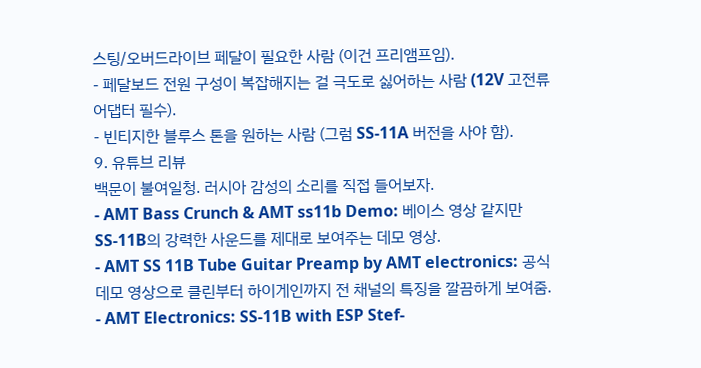스팅/오버드라이브 페달이 필요한 사람 (이건 프리앰프임).
- 페달보드 전원 구성이 복잡해지는 걸 극도로 싫어하는 사람 (12V 고전류 어댑터 필수).
- 빈티지한 블루스 톤을 원하는 사람 (그럼 SS-11A 버전을 사야 함).
9. 유튜브 리뷰
백문이 불여일청. 러시아 감성의 소리를 직접 들어보자.
- AMT Bass Crunch & AMT ss11b Demo: 베이스 영상 같지만 SS-11B의 강력한 사운드를 제대로 보여주는 데모 영상.
- AMT SS 11B Tube Guitar Preamp by AMT electronics: 공식 데모 영상으로 클린부터 하이게인까지 전 채널의 특징을 깔끔하게 보여줌.
- AMT Electronics: SS-11B with ESP Stef-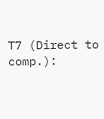T7 (Direct to comp.):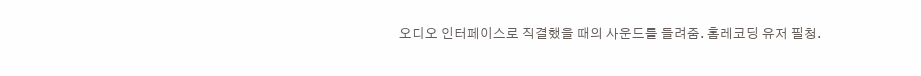오디오 인터페이스로 직결했을 때의 사운드를 들려줌. 홈레코딩 유저 필청.